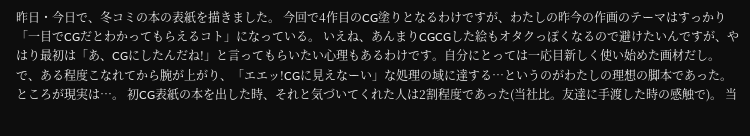昨日・今日で、冬コミの本の表紙を描きました。 今回で4作目のCG塗りとなるわけですが、わたしの昨今の作画のテーマはすっかり「一目でCGだとわかってもらえるコト」になっている。 いえね、あんまりCGCGした絵もオタクっぽくなるので避けたいんですが、やはり最初は「あ、CGにしたんだね!」と言ってもらいたい心理もあるわけです。自分にとっては一応目新しく使い始めた画材だし。 で、ある程度こなれてから腕が上がり、「エエッ!CGに見えなーい」な処理の域に達する…というのがわたしの理想の脚本であった。 ところが現実は…。 初CG表紙の本を出した時、それと気づいてくれた人は2割程度であった(当社比。友達に手渡した時の感触で)。 当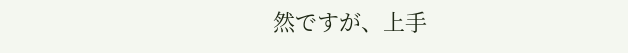然ですが、上手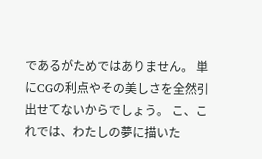であるがためではありません。 単にCGの利点やその美しさを全然引出せてないからでしょう。 こ、これでは、わたしの夢に描いた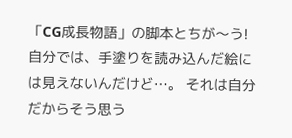「CG成長物語」の脚本とちが〜う! 自分では、手塗りを読み込んだ絵には見えないんだけど…。 それは自分だからそう思う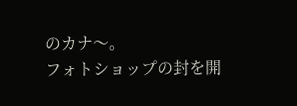のカナ〜。
フォトショップの封を開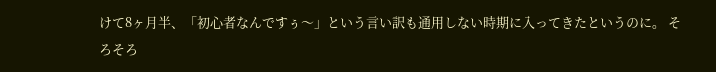けて8ヶ月半、「初心者なんですぅ〜」という言い訳も通用しない時期に入ってきたというのに。 そろそろ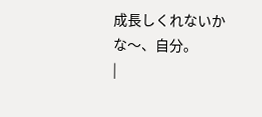成長しくれないかな〜、自分。
|